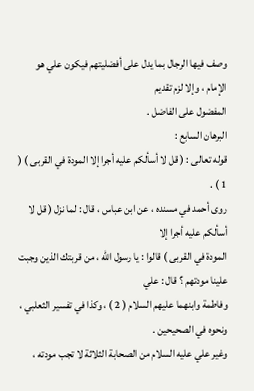وصف فيها الرجال بما يدل على أفضليتهم فيكون علي هو الإمام ، وإلا لزم تقديم
المفضول على الفاضل .
البرهان السابع :
قوله تعالى : ( قل لا أسألكم عليه أجرا إلا المودة في القربى ) ( 1 ) .
روى أحمد في مسنده ، عن ابن عباس ، قال : لما نزل ( قل لا أسألكم عليه أجرا إلا
المودة في القربى ) قالوا : يا رسول الله ، من قربتك الذين وجبت علينا مودتهم ؟ قال : علي
وفاطمة وابنهما عليهم السلام ( 2 ) ، وكذا في تفسير الثعلبي ، ونحوه في الصحيحين .
وغير علي عليه السلام من الصحابة الثلاثة لا تجب مودته ،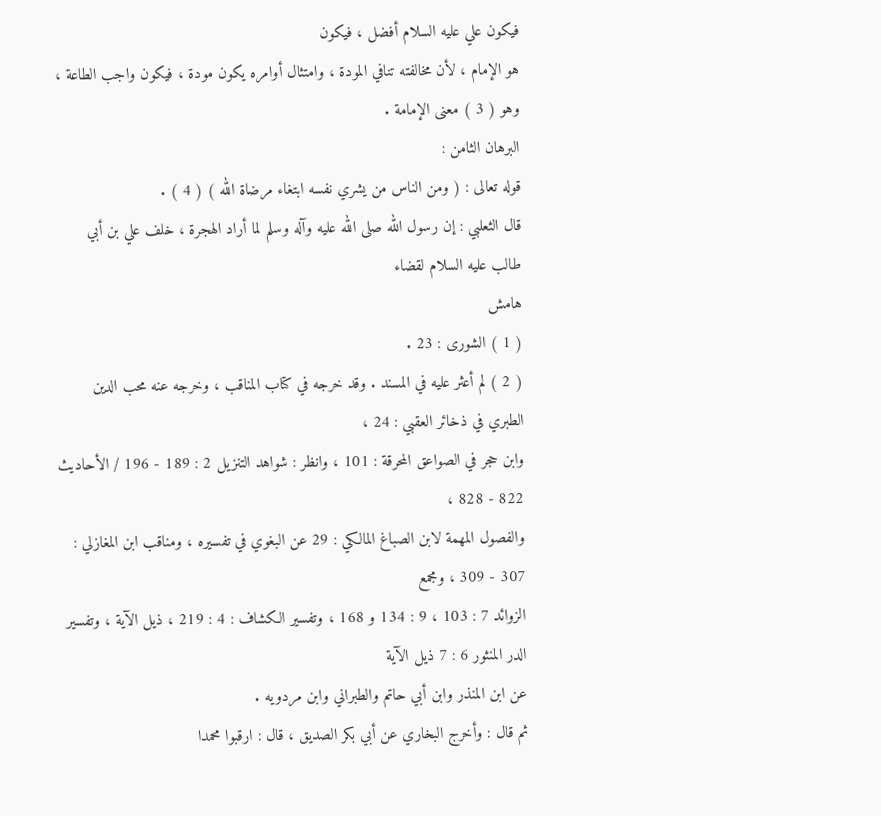فيكون علي عليه السلام أفضل ، فيكون
هو الإمام ، لأن مخالفته تنافي المودة ، وامتثال أوامره يكون مودة ، فيكون واجب الطاعة ،
وهو ( 3 ) معنى الإمامة .
البرهان الثامن :
قوله تعالى : ( ومن الناس من يشري نفسه ابتغاء مرضاة الله ) ( 4 ) .
قال الثعلبي : إن رسول الله صلى الله عليه وآله وسلم لما أراد الهجرة ، خلف علي بن أبي طالب عليه السلام لقضاء
هامش
( 1 ) الشورى : 23 .
( 2 ) لم أعثر عليه في المسند . وقد خرجه في كتاب المناقب ، وخرجه عنه محب الدين الطبري في ذخائر العقبي : 24 ،
وابن حجر في الصواعق المحرقة : 101 ، وانظر : شواهد التنزيل 2 : 189 - 196 / الأحاديث 822 - 828 ،
والفصول المهمة لابن الصباغ المالكي : 29 عن البغوي في تفسيره ، ومناقب ابن المغازلي : 307 - 309 ، ومجمع
الزوائد 7 : 103 ، 9 : 134 و 168 ، وتفسير الكشاف : 4 : 219 ، ذيل الآية ، وتفسير الدر المنثور 6 : 7 ذيل الآية
عن ابن المنذر وابن أبي حاتم والطبراني وابن مردويه .
ثم قال : وأخرج البخاري عن أبي بكر الصديق ، قال : ارقبوا محمدا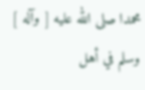محمدا صلى الله عليه [ وآله ] وسلم في أهل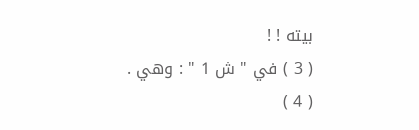بيته ! !
( 3 ) في " ش 1 " : وهي .
( 4 )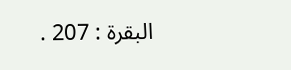البقرة : 207 .